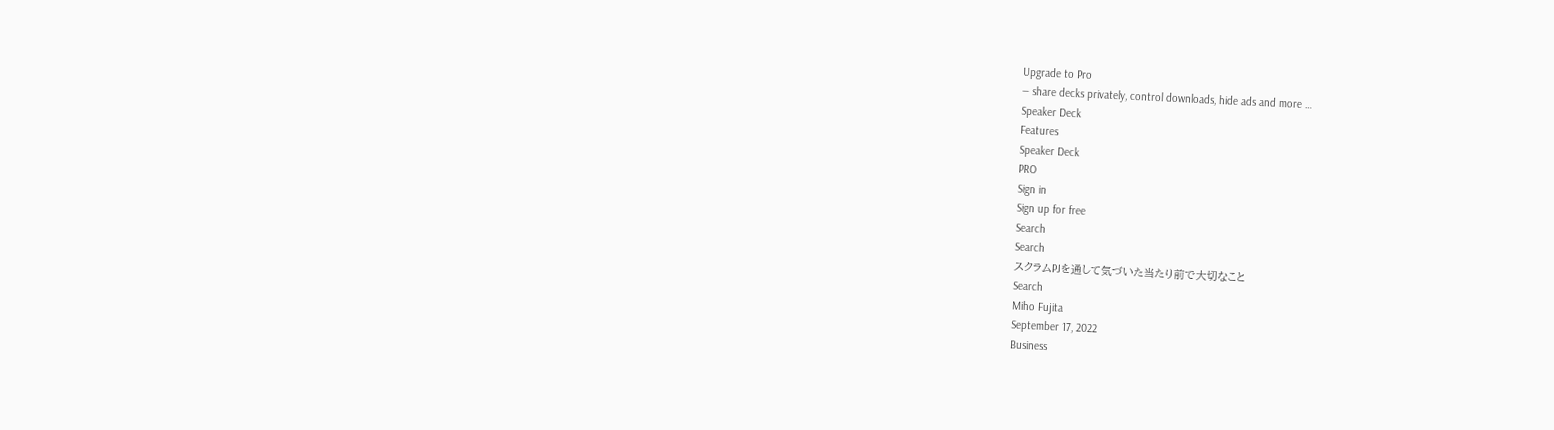Upgrade to Pro
— share decks privately, control downloads, hide ads and more …
Speaker Deck
Features
Speaker Deck
PRO
Sign in
Sign up for free
Search
Search
スクラムPJを通して気づいた当たり前で大切なこと
Search
Miho Fujita
September 17, 2022
Business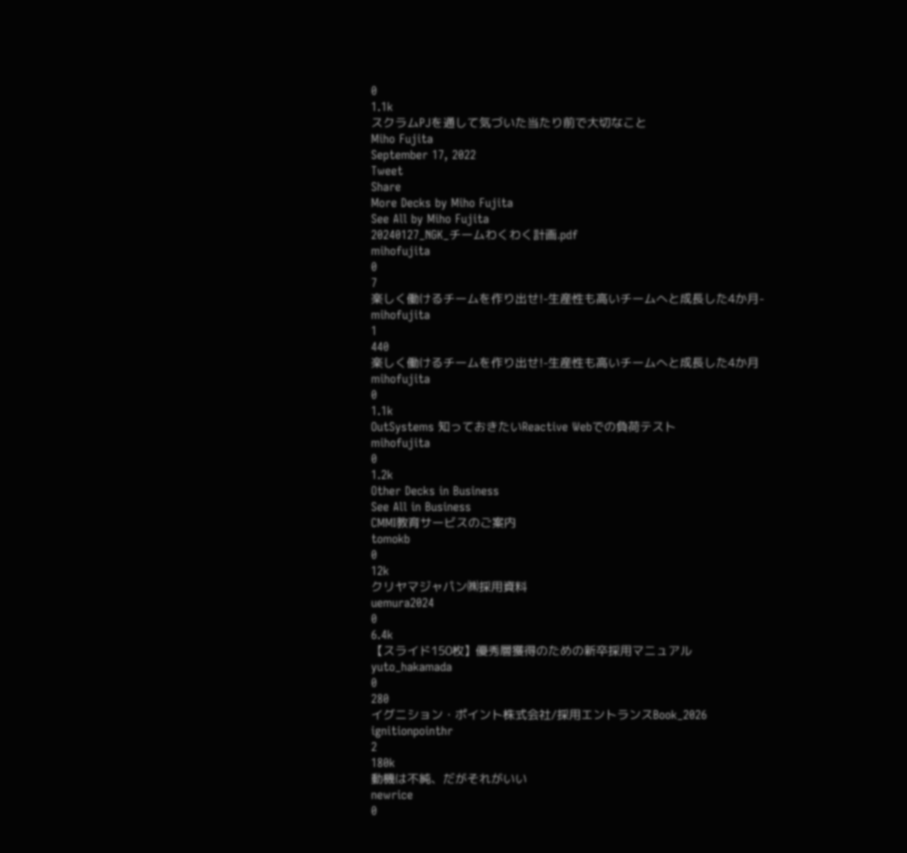0
1.1k
スクラムPJを通して気づいた当たり前で大切なこと
Miho Fujita
September 17, 2022
Tweet
Share
More Decks by Miho Fujita
See All by Miho Fujita
20240127_NGK_チームわくわく計画.pdf
mihofujita
0
7
楽しく働けるチームを作り出せ!-生産性も高いチームへと成長した4か月-
mihofujita
1
440
楽しく働けるチームを作り出せ!-生産性も高いチームへと成長した4か月
mihofujita
0
1.1k
OutSystems 知っておきたいReactive Webでの負荷テスト
mihofujita
0
1.2k
Other Decks in Business
See All in Business
CMMI教育サービスのご案内
tomokb
0
12k
クリヤマジャパン㈱採用資料
uemura2024
0
6.4k
【スライド150枚】優秀層獲得のための新卒採用マニュアル
yuto_hakamada
0
280
イグニション・ポイント株式会社/採用エントランスBook_2026
ignitionpointhr
2
180k
動機は不純、だがそれがいい
newrice
0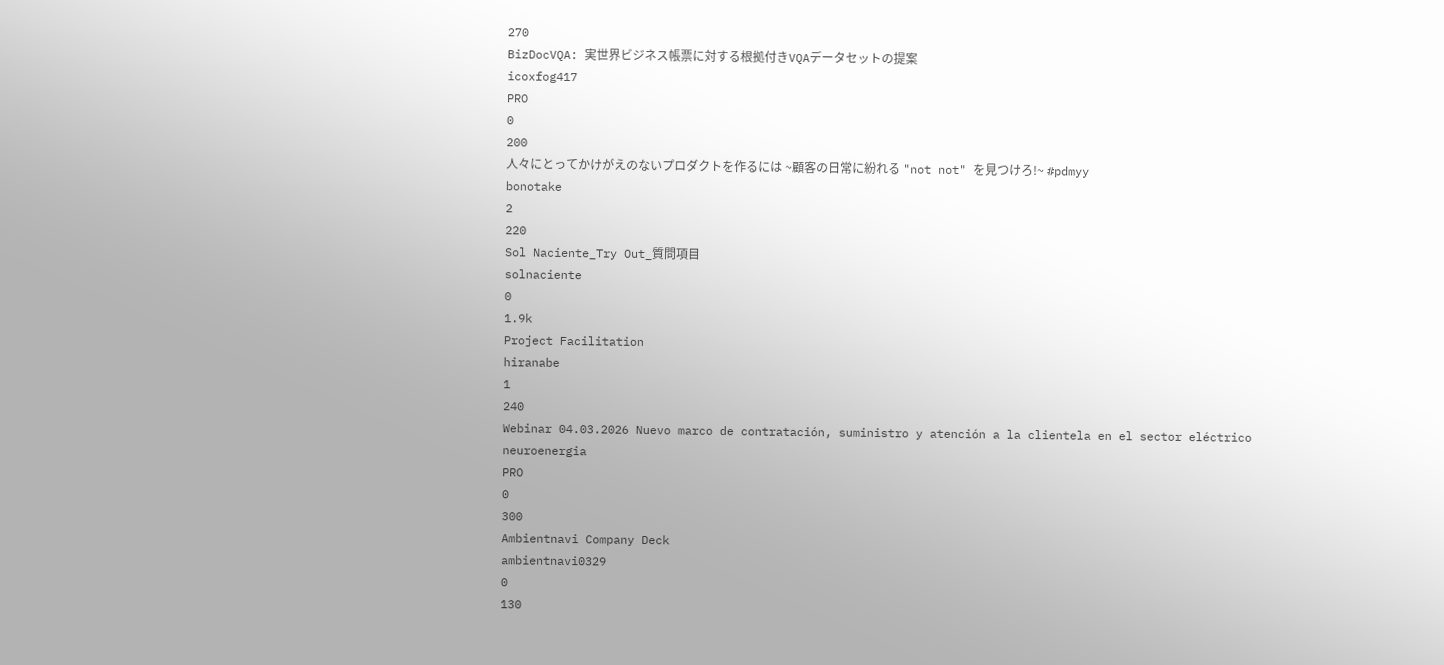270
BizDocVQA: 実世界ビジネス帳票に対する根拠付きVQAデータセットの提案
icoxfog417
PRO
0
200
人々にとってかけがえのないプロダクトを作るには ~顧客の日常に紛れる "not not" を見つけろ!~ #pdmyy
bonotake
2
220
Sol Naciente_Try Out_質問項目
solnaciente
0
1.9k
Project Facilitation
hiranabe
1
240
Webinar 04.03.2026 Nuevo marco de contratación, suministro y atención a la clientela en el sector eléctrico
neuroenergia
PRO
0
300
Ambientnavi Company Deck
ambientnavi0329
0
130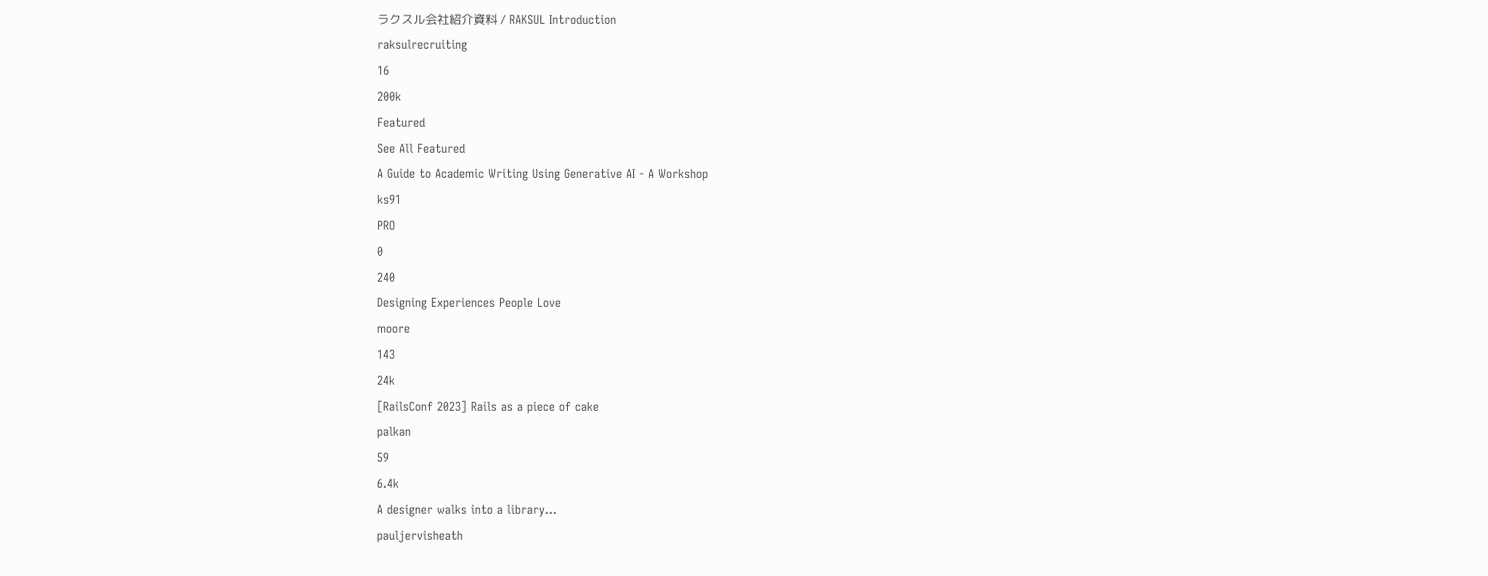ラクスル会社紹介資料 / RAKSUL Introduction
raksulrecruiting
16
200k
Featured
See All Featured
A Guide to Academic Writing Using Generative AI - A Workshop
ks91
PRO
0
240
Designing Experiences People Love
moore
143
24k
[RailsConf 2023] Rails as a piece of cake
palkan
59
6.4k
A designer walks into a library…
pauljervisheath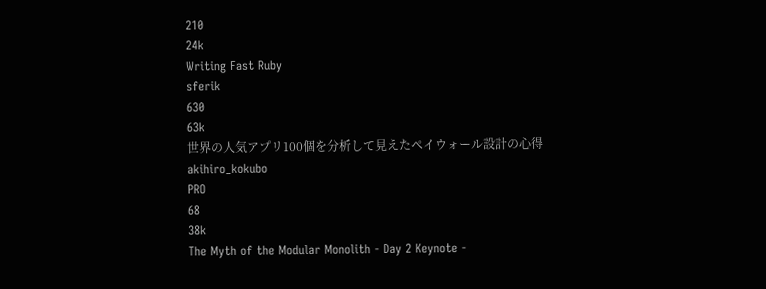210
24k
Writing Fast Ruby
sferik
630
63k
世界の人気アプリ100個を分析して見えたペイウォール設計の心得
akihiro_kokubo
PRO
68
38k
The Myth of the Modular Monolith - Day 2 Keynote -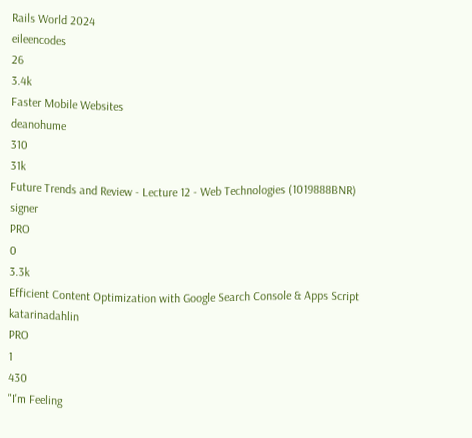Rails World 2024
eileencodes
26
3.4k
Faster Mobile Websites
deanohume
310
31k
Future Trends and Review - Lecture 12 - Web Technologies (1019888BNR)
signer
PRO
0
3.3k
Efficient Content Optimization with Google Search Console & Apps Script
katarinadahlin
PRO
1
430
"I'm Feeling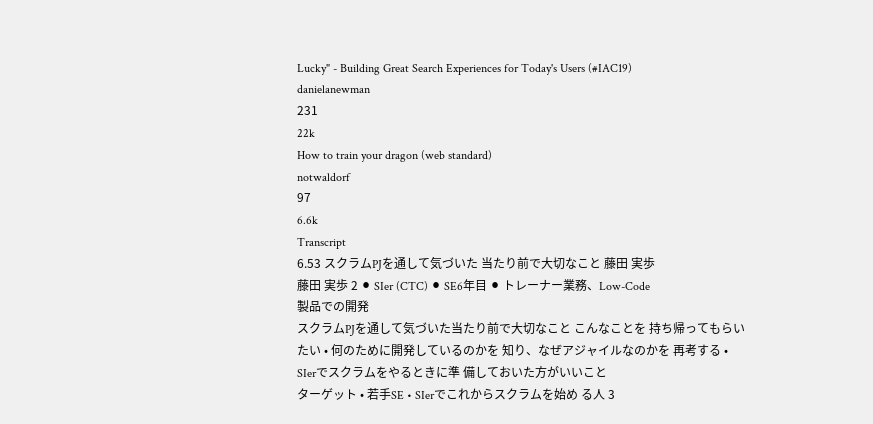Lucky" - Building Great Search Experiences for Today's Users (#IAC19)
danielanewman
231
22k
How to train your dragon (web standard)
notwaldorf
97
6.6k
Transcript
6.53 スクラムPJを通して気づいた 当たり前で大切なこと 藤田 実歩
藤田 実歩 2 ⚫ SIer (CTC) ⚫ SE6年目 ⚫ トレーナー業務、Low-Code
製品での開発
スクラムPJを通して気づいた当たり前で大切なこと こんなことを 持ち帰ってもらいたい • 何のために開発しているのかを 知り、なぜアジャイルなのかを 再考する • SIerでスクラムをやるときに準 備しておいた方がいいこと
ターゲット • 若手SE • SIerでこれからスクラムを始め る人 3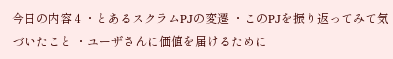今日の内容 4 ・とあるスクラムPJの変遷 ・このPJを振り返ってみて気づいたこと ・ユーザさんに価値を届けるために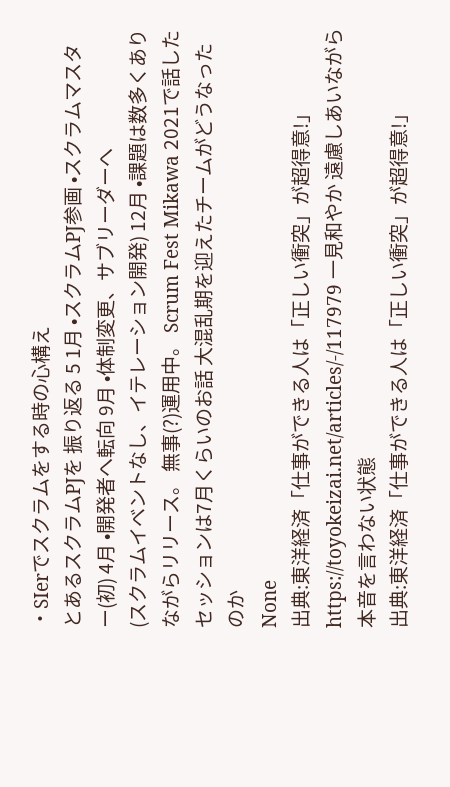・SIerでスクラムをする時の心構え
とあるスクラムPJを 振り返る 5 1月 •スクラムPJ参画 •スクラムマスター(初) 4月 •開発者へ転向 9月 •体制変更、サブリーダーへ
(スクラムイベントなし、イテレーション開発) 12月 •課題は数多くありながらリリース。 無事(?)運用中。 Scrum Fest Mikawa 2021で話したセッションは7月くらいのお話 大混乱期を迎えたチームがどうなったのか
None
出典:東洋経済「仕事ができる人は「正しい衝突」が超得意!」 https://toyokeizai.net/articles/-/117979 一見和やか 遠慮しあいながら本音を言わない状態
出典:東洋経済「仕事ができる人は「正しい衝突」が超得意!」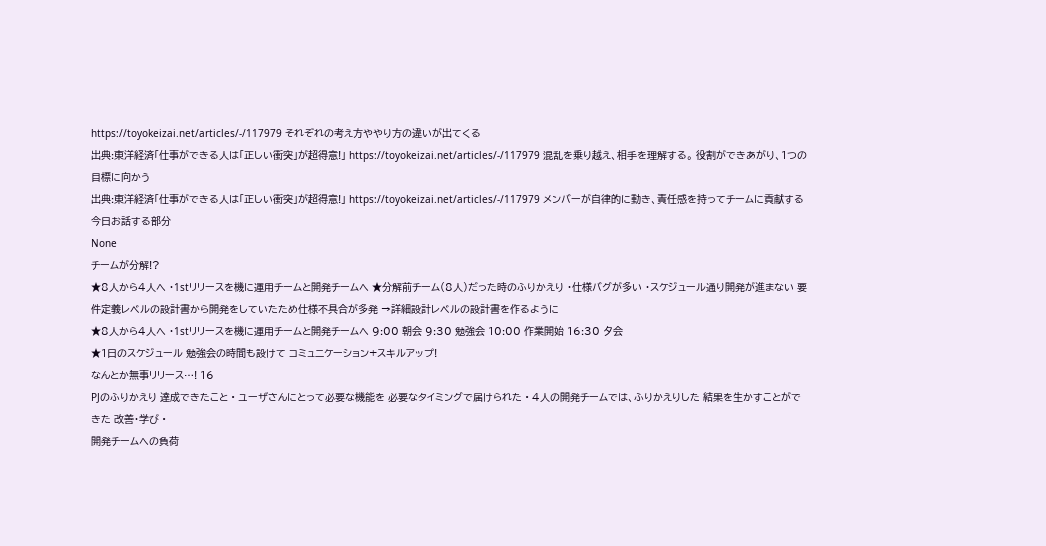https://toyokeizai.net/articles/-/117979 それぞれの考え方ややり方の違いが出てくる
出典:東洋経済「仕事ができる人は「正しい衝突」が超得意!」 https://toyokeizai.net/articles/-/117979 混乱を乗り越え、相手を理解する。 役割ができあがり、1つの目標に向かう
出典:東洋経済「仕事ができる人は「正しい衝突」が超得意!」 https://toyokeizai.net/articles/-/117979 メンバーが自律的に動き、責任感を持ってチームに貢献する
今日お話する部分
None
チームが分解!?
★8人から4人へ ・1stリリースを機に運用チームと開発チームへ ★分解前チーム(8人)だった時のふりかえり ・仕様バグが多い ・スケジュール通り開発が進まない 要件定義レベルの設計書から開発をしていたため仕様不具合が多発 →詳細設計レベルの設計書を作るように
★8人から4人へ ・1stリリースを機に運用チームと開発チームへ 9:00 朝会 9:30 勉強会 10:00 作業開始 16:30 夕会
★1日のスケジュール 勉強会の時間も設けて コミュニケーション+スキルアップ!
なんとか無事リリース…! 16
PJのふりかえり 達成できたこと • ユーザさんにとって必要な機能を 必要なタイミングで届けられた • 4人の開発チームでは、ふりかえりした 結果を生かすことができた 改善・学び •
開発チームへの負荷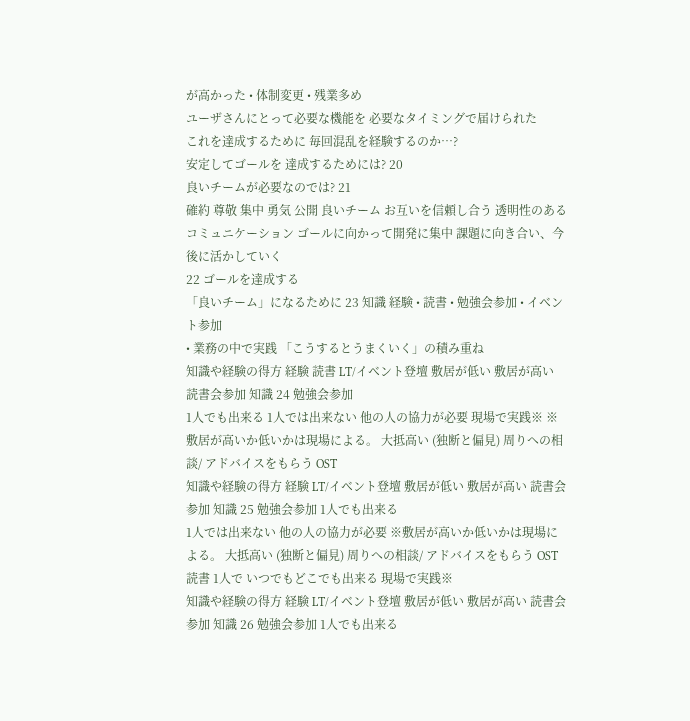が高かった • 体制変更 • 残業多め
ユーザさんにとって必要な機能を 必要なタイミングで届けられた
これを達成するために 毎回混乱を経験するのか…?
安定してゴールを 達成するためには? 20
良いチームが必要なのでは? 21
確約 尊敬 集中 勇気 公開 良いチーム お互いを信頼し合う 透明性のあるコミュニケーション ゴールに向かって開発に集中 課題に向き合い、今後に活かしていく
22 ゴールを達成する
「良いチーム」になるために 23 知識 経験 • 読書 • 勉強会参加 • イベント参加
• 業務の中で実践 「こうするとうまくいく」の積み重ね
知識や経験の得方 経験 読書 LT/イベント登壇 敷居が低い 敷居が高い 読書会参加 知識 24 勉強会参加
1人でも出来る 1人では出来ない 他の人の協力が必要 現場で実践※ ※敷居が高いか低いかは現場による。 大抵高い (独断と偏見) 周りへの相談/ アドバイスをもらう OST
知識や経験の得方 経験 LT/イベント登壇 敷居が低い 敷居が高い 読書会参加 知識 25 勉強会参加 1人でも出来る
1人では出来ない 他の人の協力が必要 ※敷居が高いか低いかは現場による。 大抵高い (独断と偏見) 周りへの相談/ アドバイスをもらう OST 読書 1人で いつでもどこでも出来る 現場で実践※
知識や経験の得方 経験 LT/イベント登壇 敷居が低い 敷居が高い 読書会参加 知識 26 勉強会参加 1人でも出来る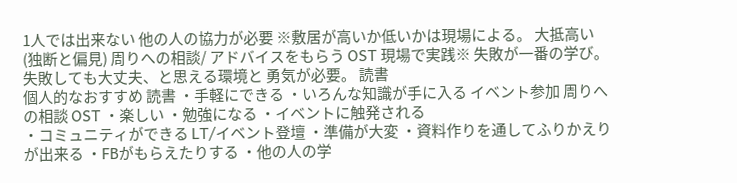1人では出来ない 他の人の協力が必要 ※敷居が高いか低いかは現場による。 大抵高い (独断と偏見) 周りへの相談/ アドバイスをもらう OST 現場で実践※ 失敗が一番の学び。 失敗しても大丈夫、と思える環境と 勇気が必要。 読書
個人的なおすすめ 読書 ・手軽にできる ・いろんな知識が手に入る イベント参加 周りへの相談 OST ・楽しい ・勉強になる ・イベントに触発される
・コミュニティができる LT/イベント登壇 ・準備が大変 ・資料作りを通してふりかえりが出来る ・FBがもらえたりする ・他の人の学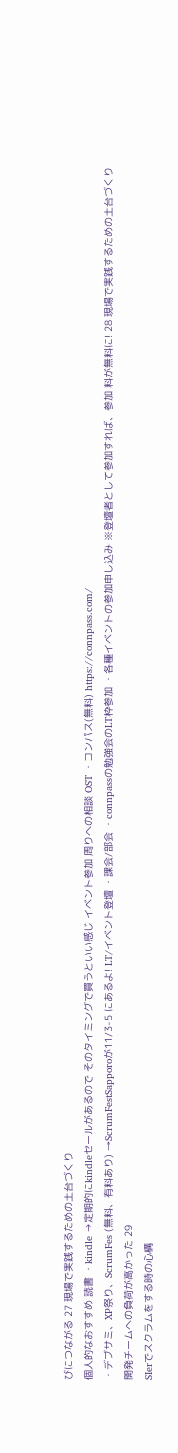びにつながる 27 現場で実践するための土台づくり
個人的なおすすめ 読書 ・kindle →定期的にkindleセールがあるので そのタイミングで買うといい感じ イベント参加 周りへの相談 OST ・コンパス(無料) https://connpass.com/
・デブサミ、XP祭り、ScrumFes (無料、有料あり) →ScrumFestSapporoが11/3-5 にあるよ! LT/イベント登壇 ・課会/部会 ・connpassの勉強会のLT枠参加 ・各種イベントの参加申し込み ※登壇者として参加すれば、参加 料が無料に! 28 現場で実践するための土台づくり
開発チームへの負荷が高かった 29
SIerでスクラムをする時の心構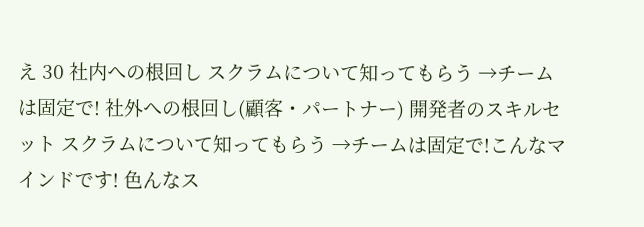え 30 社内への根回し スクラムについて知ってもらう →チームは固定で! 社外への根回し(顧客・パートナー) 開発者のスキルセット スクラムについて知ってもらう →チームは固定で!こんなマインドです! 色んなス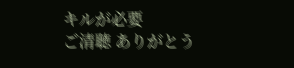キルが必要
ご清聴 ありがとう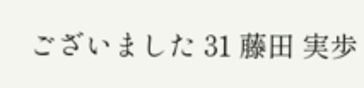ございました 31 藤田 実歩